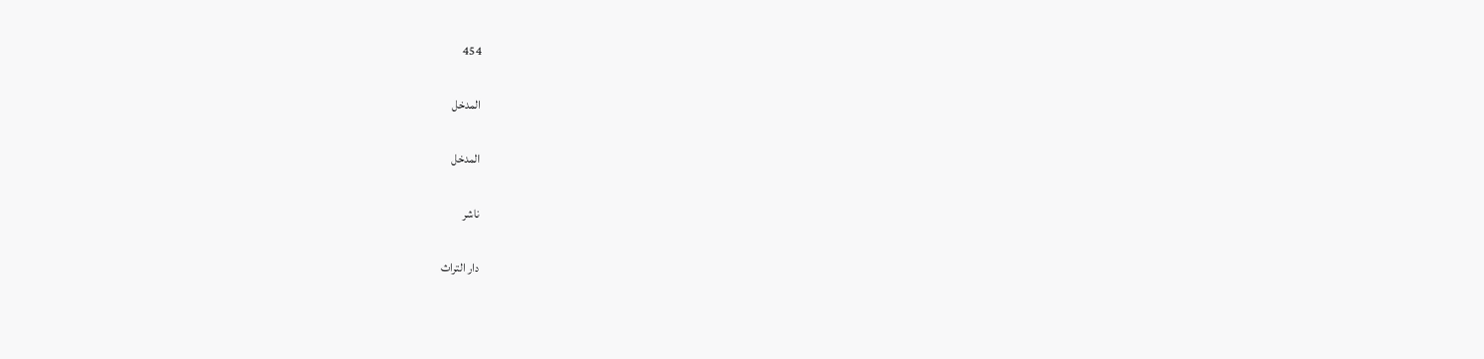454

المدخل

المدخل

ناشر

دار التراث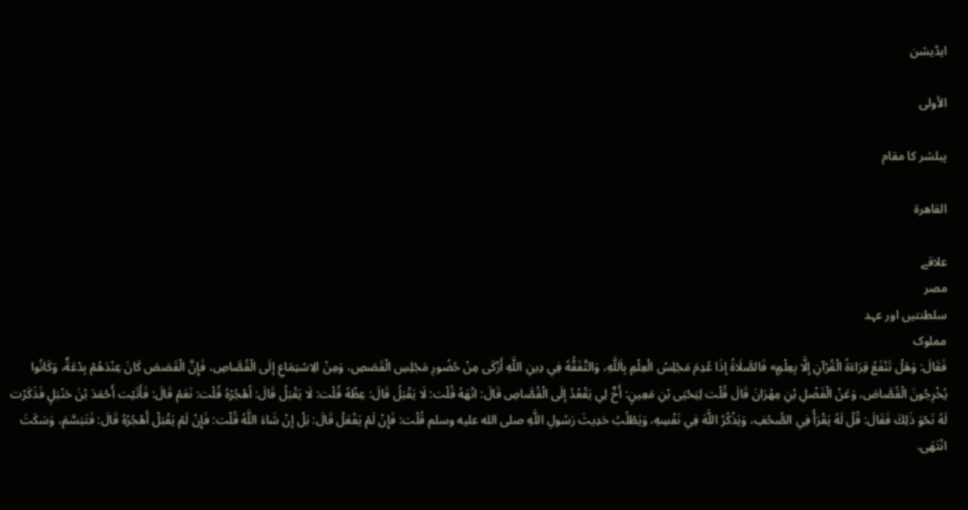ایڈیشن

الأولى

پبلشر کا مقام

القاهرة

علاقے
مصر
سلطنتیں اور عہد
مملوک
فَقَالَ: وَهَلْ تَنْفَعُ قِرَاءَةُ الْقُرْآنِ إلَّا بِعِلْمٍ» فَالصَّلَاةُ إذَا عُدِمَ مَجْلِسُ الْعِلْمِ بِاَللَّهِ، وَالتَّفَقُّهُ فِي دِينِ اللَّهِ أَزْكَى مِنْ حُضُورِ مَجْلِسِ الْقَصَصِ، وَمِنْ الِاسْتِمَاعِ إلَى الْقُصَّاصِ، فَإِنَّ الْقَصَصَ كَانَ عِنْدَهُمْ بِدْعَةٌ، وَكَانُوا يُخْرِجُونَ الْقُصَّاصَ، وَعَنْ الْفَضْلِ بْنِ مِهْرَانَ قَالَ قُلْت لِيَحْيَى بْنِ مَعِينٍ: أَخٌ لِي يَقْعُدُ إلَى الْقُصَّاصِ قَالَ: انْهَهُ قُلْت: لَا يَقْبَلُ قَالَ: عِظْهُ قُلْت: لَا يَقْبَلُ قَالَ: اُهْجُرْهُ قُلْت: نَعَمْ قَالَ: فَأَتَيْت أَحْمَدَ بْنَ حَنْبَلٍ فَذَكَرْت لَهُ نَحْوَ ذَلِكَ فَقَالَ: قُلْ لَهُ يَقْرَأُ فِي الصُّحُفِ، وَيَذْكُرُ اللَّهَ فِي نَفْسِهِ، وَيَطْلُبُ حَدِيثَ رَسُولِ اللَّهِ صلى الله عليه وسلم قُلْت: فَإِنْ لَمْ يَفْعَلْ قَالَ: بَلْ إنْ شَاءَ اللَّهُ قُلْت: فَإِنْ لَمْ يَقْبَلْ أَهْجُرُهُ قَالَ: فَتَبَسَّمَ، وَسَكَتَ انْتَهَى.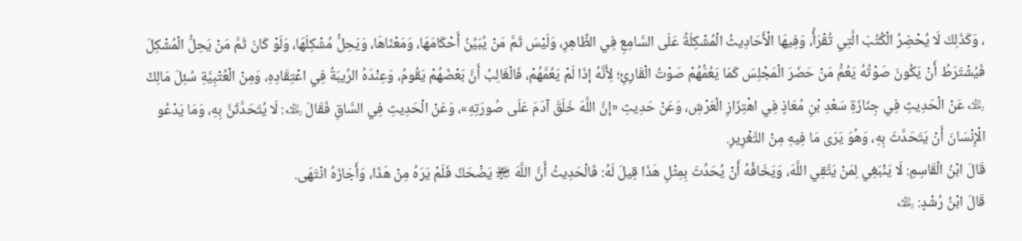، وَكَذَلِكَ لَا يُحْضِرُ الْكُتُبَ الَّتِي تُقْرَأُ، وَفِيهَا الْأَحَادِيثُ الْمُشْكِلَةُ عَلَى السَّامِعِ فِي الظَّاهِرِ، وَلَيْسَ ثَمَّ مَنْ يُبَيِّنُ أَحْكَامَهَا، وَمَعْنَاهَا، وَيَحِلُّ مُشْكِلَهَا، وَلَوْ كَانَ ثَمَّ مَنْ يَحِلُّ الْمُشْكِلَ فَيُشْتَرَطُ أَنْ يَكُونَ صَوْتُهُ يَعُمُّ مَنْ حَضَرَ الْمَجْلِسَ كَمَا يَعُمُّهُمْ صَوْتُ الْقَارِئِ؛ لِأَنَّهُ إذَا لَمْ يَعُمَّهُمْ، فَالْغَالِبُ أَنَّ بَعْضَهُمْ يَقُومُ، وَعِنْدَهُ الرِّيبَةُ فِي اعْتِقَادِهِ، وَمِنْ الْعُتْبِيَّةِ سُئِلَ مَالِكٌ ﵀ عَنْ الْحَدِيثِ فِي جِنَازَةِ سَعْدِ بْنِ مُعَاذٍ فِي اهْتِزَازِ الْعَرْشِ، وَعَنْ حَدِيثِ «إنَّ اللَّهَ خَلَقَ آدَمَ عَلَى صُورَتِهِ»، وَعَنْ الْحَدِيثِ فِي السَّاقِ فَقَالَ ﵀: لَا يُتَحَدَّثَنَّ بِهِ، وَمَا يَدْعُو الْإِنْسَانَ أَنْ يَتَحَدَّثَ بِهِ، وَهُوَ يَرَى مَا فِيهِ مِنْ التَّغْرِيرِ.
قَالَ ابْنُ الْقَاسِمِ: لَا يَنْبَغِي لِمَنْ يَتَّقِي اللَّهَ، وَيَخَافُهُ أَنْ يُحَدِّثَ بِمِثْلِ هَذَا قِيلَ لَهُ: فَالْحَدِيثُ أَنَّ اللَّهَ ﵎ يَضْحَكُ فَلَمْ يَرَهُ مِنْ هَذَا، وَأَجَازَهُ انْتَهَى.
قَالَ ابْنُ رُشْدٍ: ﵀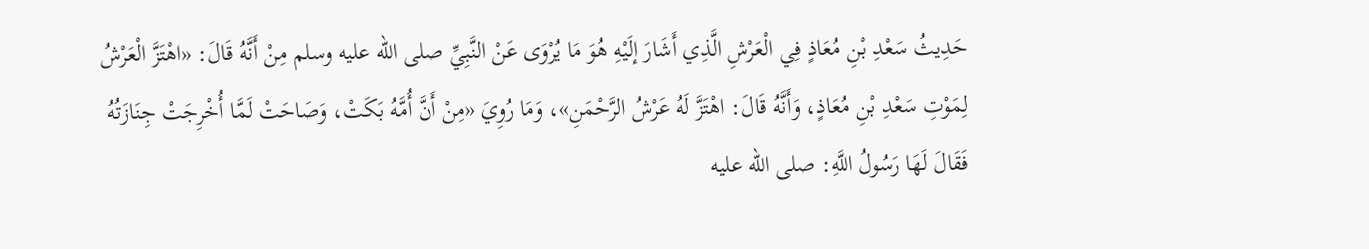حَدِيثُ سَعْدِ بْنِ مُعَاذٍ فِي الْعَرْشِ الَّذِي أَشَارَ إلَيْهِ هُوَ مَا يُرْوَى عَنْ النَّبِيِّ صلى الله عليه وسلم مِنْ أَنَّهُ قَالَ: «اهْتَزَّ الْعَرْشُ لِمَوْتِ سَعْدِ بْنِ مُعَاذٍ، وَأَنَّهُ قَالَ: اهْتَزَّ لَهُ عَرْشُ الرَّحْمَنِ»، وَمَا رُوِيَ «مِنْ أَنَّ أُمَّهُ بَكَتْ، وَصَاحَتْ لَمَّا أُخْرِجَتْ جِنَازَتُهُ فَقَالَ لَهَا رَسُولُ اللَّهِ: صلى الله عليه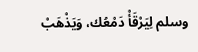وسلم لِيَرْقَأْ دَمْعُك، وَيَذْهَبْ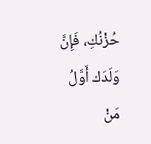حُزْنُكِ، فَإِنَّ وَلَدَك أَوَّلُ مَنْ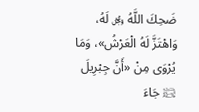ضَحِكَ اللَّهُ ﷿ لَهُ، وَاهْتَزَّ لَهُ الْعَرْشُ»، وَمَا يُرْوَى مِنْ «أَنَّ جِبْرِيلَ ﵊ جَاءَ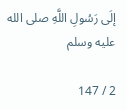إلَى رَسُولِ اللَّهِ صلى الله عليه وسلم

2 / 147